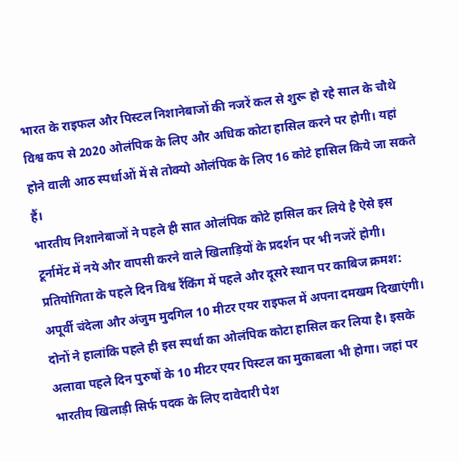भारत के राइफल और पिस्टल निशानेबाजों की नजरें कल से शुरू हो रहे साल के चौथे विश्व कप से 2020 ओलंपिक के लिए और अधिक कोटा हासिल करने पर होगी। यहां होने वाली आठ स्पर्धाओं में से तोक्यो ओलंपिक के लिए 16 कोटे हासिल किये जा सकते हैं।
भारतीय निशानेबाजों ने पहले ही सात ओलंपिक कोटे हासिल कर लिये है ऐसे इस टूर्नामेंट में नये और वापसी करने वाले खिलाड़ियों के प्रदर्शन पर भी नजरें होगी। प्रतियोगिता के पहले दिन विश्व रैंकिंग में पहले और दूसरे स्थान पर काबिज क्रमश: अपूर्वी चंदेला और अंजुम मुदगिल 10 मीटर एयर राइफल में अपना दमखम दिखाएंगी।
दोनों ने हालांकि पहले ही इस स्पर्धा का ओलंपिक कोटा हासिल कर लिया है। इसके अलावा पहले दिन पुरुषों के 10 मीटर एयर पिस्टल का मुकाबला भी होगा। जहां पर भारतीय खिलाड़ी सिर्फ पदक के लिए दावेदारी पेश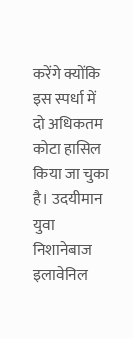करेंगे क्योंकि इस स्पर्धा में दो अधिकतम कोटा हासिल किया जा चुका है। उदयीमान युवा निशानेबाज इलावेनिल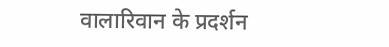वालारिवान के प्रदर्शन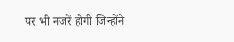पर भी नजरें होगी जिन्होंने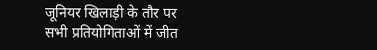जूनियर खिलाड़ी के तौर पर सभी प्रतियोगिताओं में जीत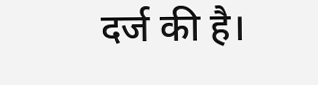दर्ज की है।